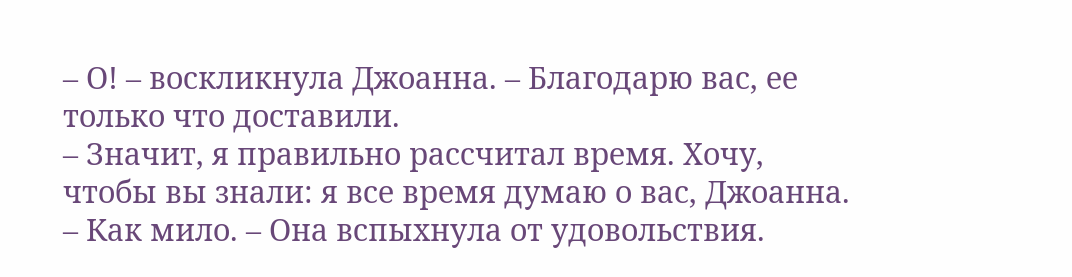– О! – воскликнула Джоанна. – Благодарю вас, ее только что доставили.
– Значит, я правильно рассчитал время. Хочу, чтобы вы знали: я все время думаю о вас, Джоанна.
– Как мило. – Она вспыхнула от удовольствия.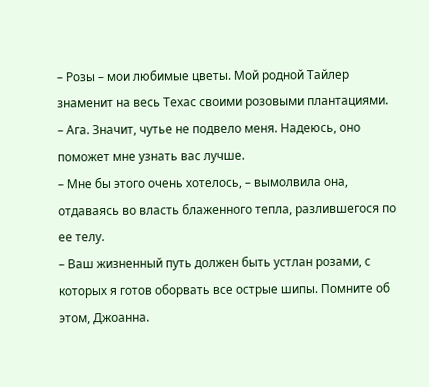– Розы – мои любимые цветы. Мой родной Тайлер знаменит на весь Техас своими розовыми плантациями.
– Ага. Значит, чутье не подвело меня. Надеюсь, оно поможет мне узнать вас лучше.
– Мне бы этого очень хотелось, – вымолвила она, отдаваясь во власть блаженного тепла, разлившегося по ее телу.
– Ваш жизненный путь должен быть устлан розами, с которых я готов оборвать все острые шипы. Помните об этом, Джоанна.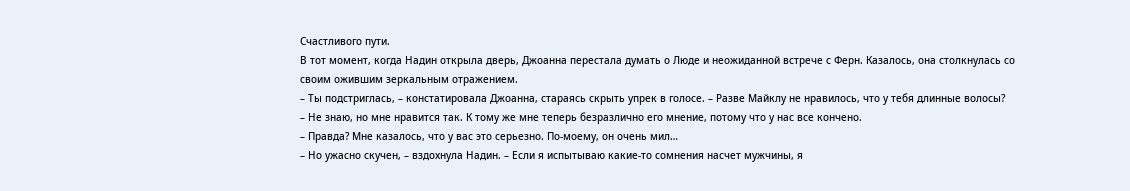Счастливого пути.
В тот момент, когда Надин открыла дверь, Джоанна перестала думать о Люде и неожиданной встрече с Ферн. Казалось, она столкнулась со своим ожившим зеркальным отражением.
– Ты подстриглась, – констатировала Джоанна, стараясь скрыть упрек в голосе. – Разве Майклу не нравилось, что у тебя длинные волосы?
– Не знаю, но мне нравится так. К тому же мне теперь безразлично его мнение, потому что у нас все кончено.
– Правда? Мне казалось, что у вас это серьезно. По-моему, он очень мил…
– Но ужасно скучен, – вздохнула Надин. – Если я испытываю какие-то сомнения насчет мужчины, я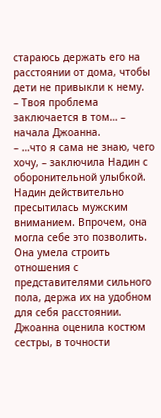стараюсь держать его на расстоянии от дома, чтобы дети не привыкли к нему.
– Твоя проблема заключается в том… – начала Джоанна.
– …что я сама не знаю, чего хочу, – заключила Надин с оборонительной улыбкой.
Надин действительно пресытилась мужским вниманием. Впрочем, она могла себе это позволить. Она умела строить отношения с представителями сильного пола, держа их на удобном для себя расстоянии.
Джоанна оценила костюм сестры, в точности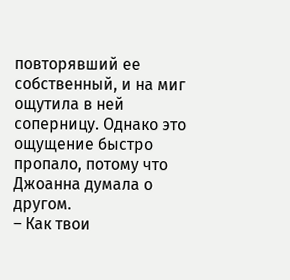повторявший ее собственный, и на миг ощутила в ней соперницу. Однако это ощущение быстро пропало, потому что Джоанна думала о другом.
– Как твои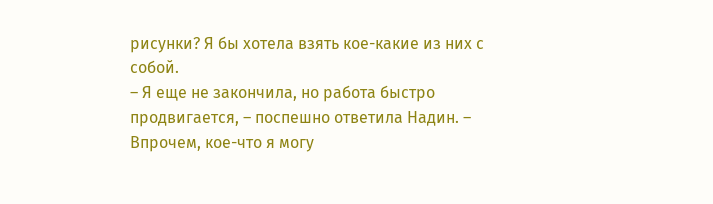рисунки? Я бы хотела взять кое-какие из них с собой.
– Я еще не закончила, но работа быстро продвигается, – поспешно ответила Надин. – Впрочем, кое-что я могу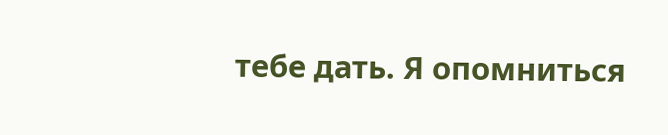тебе дать. Я опомниться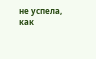не успела, как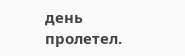день пролетел.